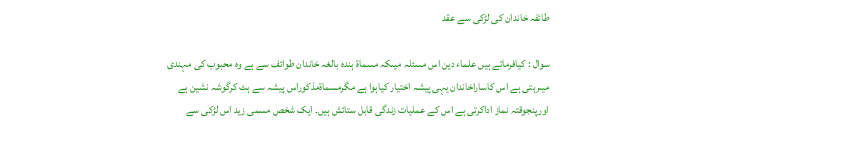طائفہ خاندان کی لڑکی سے عقد

سوال : کیافرماتے ہیں علماء دین اس مسئلہ میںکہ مسماۃ ہندہ بالغہ خاندان طوائف سے ہے وہ محبوب کی مہندی میںرہتی ہے اس کاساراخاندان یہی پیشہ اختیار کیاہوا ہے مگرمسماۃمذکوراس پیشہ سے ہٹ کرگوشہ نشین ہے اورپنجوقتہ نماز اداکرتی ہے اس کے عملیات زندگی قابل ستائش ہیں۔ ایک شخص مسمی زید اس لڑکی سے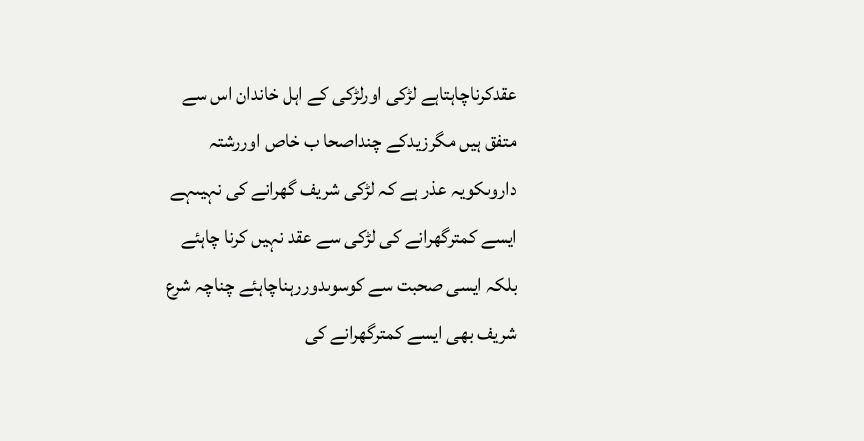عقدکرناچاہتاہے لڑکی اورلڑکی کے اہل خاندان اس سے متفق ہیں مگرزیدکے چنداصحا ب خاص اوررشتہ داروںکویہ عذر ہے کہ لڑکی شریف گھرانے کی نہیںہے ایسے کمترگھرانے کی لڑکی سے عقد نہیں کرنا چاہئے بلکہ ایسی صحبت سے کوسوںدوررہناچاہئے چناچہ شرع شریف بھی ایسے کمترگھرانے کی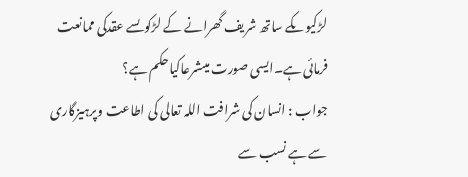لڑکیوںکے ساتھ شریف گھرانے کے لڑکوںسے عقدکی ممانعت فرمائی ہے۔ایسی صورت میںشرعاکیاحکم ہے؟
جواب : انسان کی شرافت اللہ تعالی کی اطاعت وپرہیزگاری سے ہے نسب سے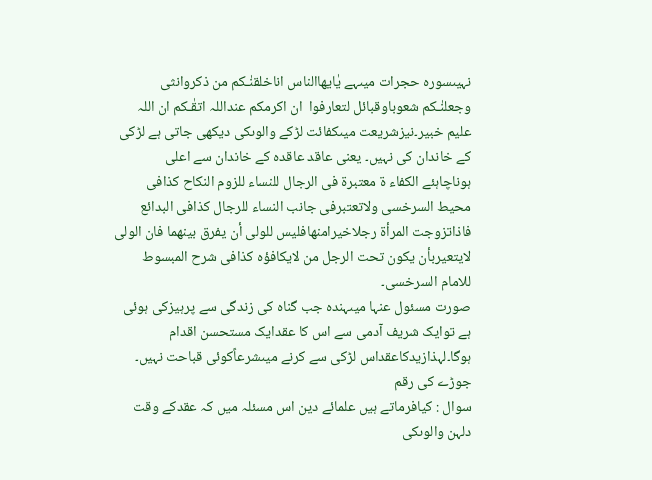نہیںسورہ حجرات میںہے یٰایھاالناس اناخلقنٰـکم من ذکروانثی وجعلنٰـکم شعوباوقبائل لتعارفوا  ان اکرمکم عنداللہ اتقٰـکم ان اللہ علیم خبیر۔نیزشریعت میںکفائت لڑکے والوںکی دیکھی جاتی ہے لڑکی کے خاندان کی نہیں۔ یعنی عاقد عاقدہ کے خاندان سے اعلی ہوناچاہئے الکفاء ۃ معتبرۃ فی الرجال للنساء للزوم النکاح کذافی محیط السرخسی ولاتعتبرفی جانب النساء للرجال کذافی البدائع فاذاتزوجت المرأۃ رجلاخیرامنھافلیس للولی أن یفرق بینھما فان الولی لایتعیربأن یکون تحت الرجل من لایکافؤہ کذافی شرح المبسوط للامام السرخسی۔
صورت مسئول عنہا میںہندہ جب گناہ کی زندگی سے پرہیزکی ہوئی ہے توایک شریف آدمی سے اس کا عقدایک مستحسن اقدام ہوگا۔لہذازیدکاعقداس لڑکی سے کرنے میںشرعاًکوئی قباحت نہیں۔
جوڑے کی رقم
سوال : کیافرماتے ہیں علمائے دین اس مسئلہ میں کہ عقدکے وقت دلہن والوںکی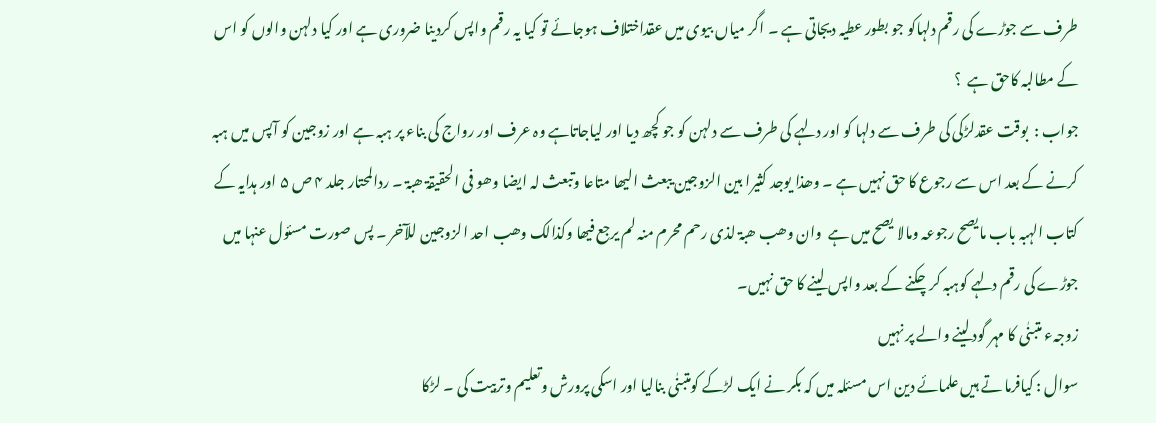طرف سے جوڑے کی رقم دلہاکو جو بطور عطیہ دیجاتی ہے ۔ اگر میاں بیوی میں عقداختلاف ہوجائے تو کیا یہ رقم واپس کردینا ضروری ہے اور کیا دلہن والوں کو اس کے مطالبہ کاحق ہے  ؟
جواب :  بوقت عقدلڑکی کی طرف سے دلہا کو اور دلہے کی طرف سے دلہن کو جو کچھ دیا اور لیاجاتاہے وہ عرف اور رواج کی بناء پر ہبہ ہے اور زوجین کو آپس میں ہبہ کرنے کے بعد اس سے رجوع کا حق نہیں ہے ۔ وھذا یوجد کثیرا بین الزوجین یبعث الیھا متاعا وتبعث لہ ایضا وھو فی الحقیقۃ ھبۃ ۔ ردالمحتار جلد ۴ ص ۵ اور ہدایہ کے کتاب الہبہ باب مایصح رجوعہ ومالا یصح میں ہے  وان وھب ھبۃ لذی رحم محرم منہ لم یرجع فیھا وکذالک وھب احد الزوجین للآخر ۔ پس صورت مسئول عنہا میں جوڑے کی رقم دلہے کوہبہ کرچکنے کے بعد واپس لینے کا حق نہیں۔
زوجہء متبنٰی کا مہر گود لینے والے پر نہیں
سوال : کیافرما تے ہیں علمائے دین اس مسئلہ میں کہ بکر نے ایک لڑکے کومتبنٰی بنالیا اور اسکی پرورش وتعلیم وتربیت کی ۔ لڑکا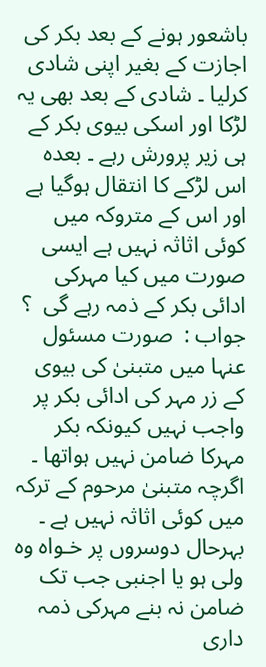باشعور ہونے کے بعد بکر کی اجازت کے بغیر اپنی شادی کرلیا ۔ شادی کے بعد بھی یہ لڑکا اور اسکی بیوی بکر کے ہی زیر پرورش رہے ۔ بعدہ اس لڑکے کا انتقال ہوگیا ہے اور اس کے متروکہ میں کوئی اثاثہ نہیں ہے ایسی صورت میں کیا مہرکی ادائی بکر کے ذمہ رہے گی  ؟
جواب :  صورت مسئول عنہا میں متبنیٰ کی بیوی کے زر مہر کی ادائی بکر پر واجب نہیں کیونکہ بکر مہرکا ضامن نہیں ہواتھا ۔ اگرچہ متبنیٰ مرحوم کے ترکہ میں کوئی اثاثہ نہیں ہے ۔ بہرحال دوسروں پر خـواہ وہ ولی ہو یا اجنبی جب تک ضامن نہ بنے مہرکی ذمہ داری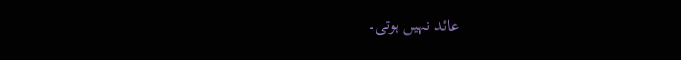عائد نہیں ہوتی۔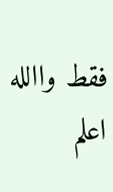فقط واالله اعلم